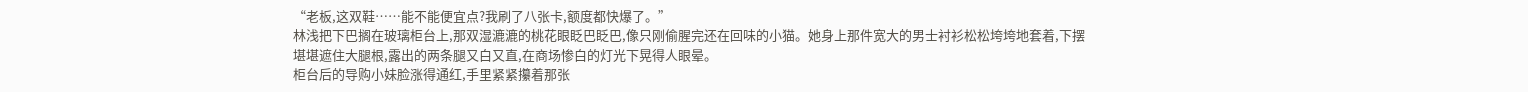“老板,这双鞋……能不能便宜点?我刷了八张卡,额度都快爆了。”
林浅把下巴搁在玻璃柜台上,那双湿漉漉的桃花眼眨巴眨巴,像只刚偷腥完还在回味的小猫。她身上那件宽大的男士衬衫松松垮垮地套着,下摆堪堪遮住大腿根,露出的两条腿又白又直,在商场惨白的灯光下晃得人眼晕。
柜台后的导购小妹脸涨得通红,手里紧紧攥着那张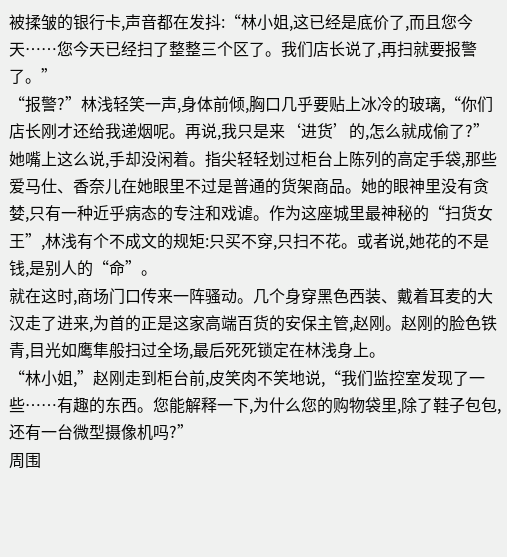被揉皱的银行卡,声音都在发抖:“林小姐,这已经是底价了,而且您今天……您今天已经扫了整整三个区了。我们店长说了,再扫就要报警了。”
“报警?”林浅轻笑一声,身体前倾,胸口几乎要贴上冰冷的玻璃,“你们店长刚才还给我递烟呢。再说,我只是来‘进货’的,怎么就成偷了?”
她嘴上这么说,手却没闲着。指尖轻轻划过柜台上陈列的高定手袋,那些爱马仕、香奈儿在她眼里不过是普通的货架商品。她的眼神里没有贪婪,只有一种近乎病态的专注和戏谑。作为这座城里最神秘的“扫货女王”,林浅有个不成文的规矩:只买不穿,只扫不花。或者说,她花的不是钱,是别人的“命”。
就在这时,商场门口传来一阵骚动。几个身穿黑色西装、戴着耳麦的大汉走了进来,为首的正是这家高端百货的安保主管,赵刚。赵刚的脸色铁青,目光如鹰隼般扫过全场,最后死死锁定在林浅身上。
“林小姐,”赵刚走到柜台前,皮笑肉不笑地说,“我们监控室发现了一些……有趣的东西。您能解释一下,为什么您的购物袋里,除了鞋子包包,还有一台微型摄像机吗?”
周围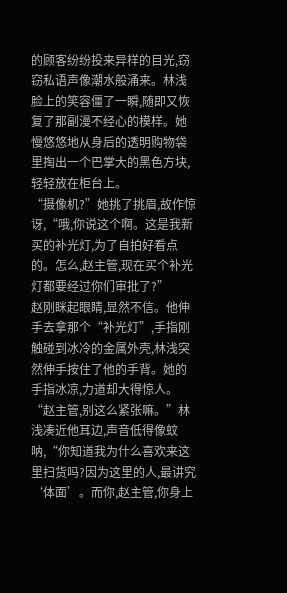的顾客纷纷投来异样的目光,窃窃私语声像潮水般涌来。林浅脸上的笑容僵了一瞬,随即又恢复了那副漫不经心的模样。她慢悠悠地从身后的透明购物袋里掏出一个巴掌大的黑色方块,轻轻放在柜台上。
“摄像机?”她挑了挑眉,故作惊讶,“哦,你说这个啊。这是我新买的补光灯,为了自拍好看点的。怎么,赵主管,现在买个补光灯都要经过你们审批了?”
赵刚眯起眼睛,显然不信。他伸手去拿那个“补光灯”,手指刚触碰到冰冷的金属外壳,林浅突然伸手按住了他的手背。她的手指冰凉,力道却大得惊人。
“赵主管,别这么紧张嘛。”林浅凑近他耳边,声音低得像蚊呐,“你知道我为什么喜欢来这里扫货吗?因为这里的人,最讲究‘体面’。而你,赵主管,你身上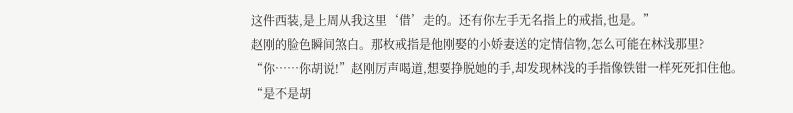这件西装,是上周从我这里‘借’走的。还有你左手无名指上的戒指,也是。”
赵刚的脸色瞬间煞白。那枚戒指是他刚娶的小娇妻送的定情信物,怎么可能在林浅那里?
“你……你胡说!”赵刚厉声喝道,想要挣脱她的手,却发现林浅的手指像铁钳一样死死扣住他。
“是不是胡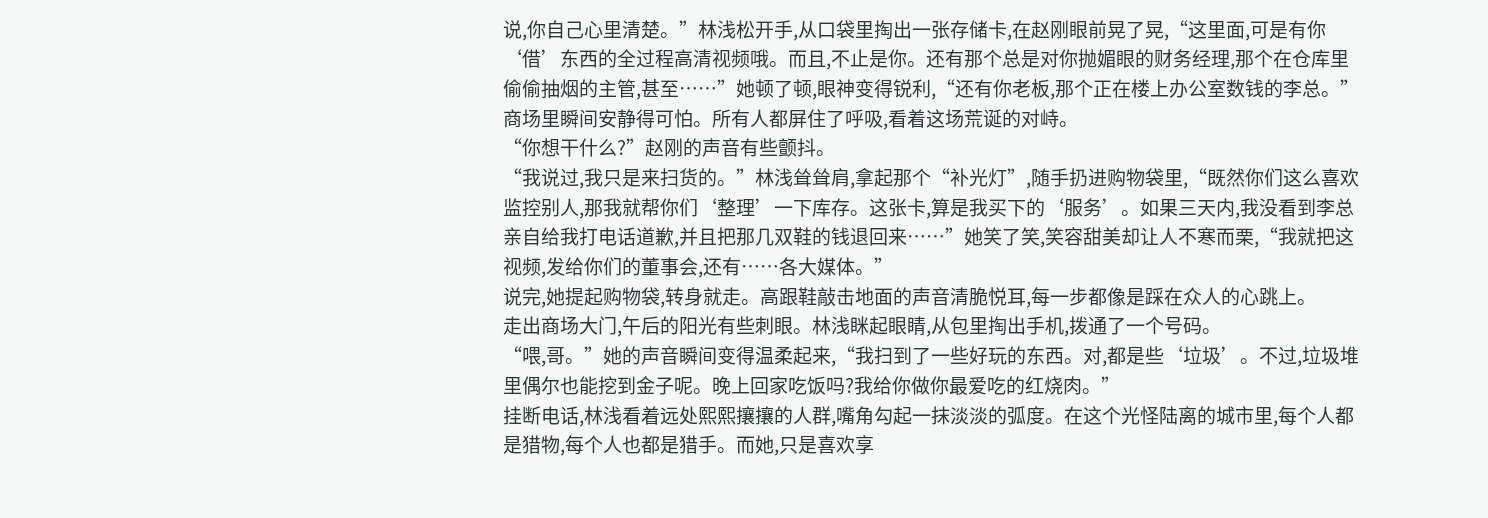说,你自己心里清楚。”林浅松开手,从口袋里掏出一张存储卡,在赵刚眼前晃了晃,“这里面,可是有你‘借’东西的全过程高清视频哦。而且,不止是你。还有那个总是对你抛媚眼的财务经理,那个在仓库里偷偷抽烟的主管,甚至……”她顿了顿,眼神变得锐利,“还有你老板,那个正在楼上办公室数钱的李总。”
商场里瞬间安静得可怕。所有人都屏住了呼吸,看着这场荒诞的对峙。
“你想干什么?”赵刚的声音有些颤抖。
“我说过,我只是来扫货的。”林浅耸耸肩,拿起那个“补光灯”,随手扔进购物袋里,“既然你们这么喜欢监控别人,那我就帮你们‘整理’一下库存。这张卡,算是我买下的‘服务’。如果三天内,我没看到李总亲自给我打电话道歉,并且把那几双鞋的钱退回来……”她笑了笑,笑容甜美却让人不寒而栗,“我就把这视频,发给你们的董事会,还有……各大媒体。”
说完,她提起购物袋,转身就走。高跟鞋敲击地面的声音清脆悦耳,每一步都像是踩在众人的心跳上。
走出商场大门,午后的阳光有些刺眼。林浅眯起眼睛,从包里掏出手机,拨通了一个号码。
“喂,哥。”她的声音瞬间变得温柔起来,“我扫到了一些好玩的东西。对,都是些‘垃圾’。不过,垃圾堆里偶尔也能挖到金子呢。晚上回家吃饭吗?我给你做你最爱吃的红烧肉。”
挂断电话,林浅看着远处熙熙攘攘的人群,嘴角勾起一抹淡淡的弧度。在这个光怪陆离的城市里,每个人都是猎物,每个人也都是猎手。而她,只是喜欢享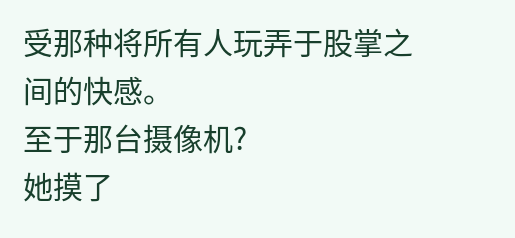受那种将所有人玩弄于股掌之间的快感。
至于那台摄像机?
她摸了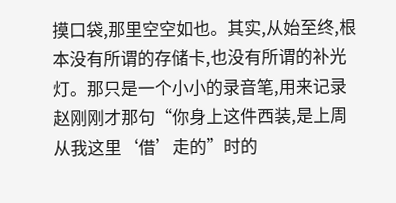摸口袋,那里空空如也。其实,从始至终,根本没有所谓的存储卡,也没有所谓的补光灯。那只是一个小小的录音笔,用来记录赵刚刚才那句“你身上这件西装,是上周从我这里‘借’走的”时的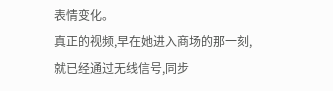表情变化。
真正的视频,早在她进入商场的那一刻,就已经通过无线信号,同步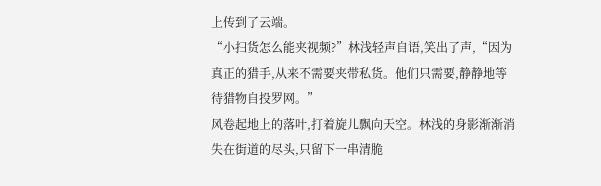上传到了云端。
“小扫货怎么能夹视频?”林浅轻声自语,笑出了声,“因为真正的猎手,从来不需要夹带私货。他们只需要,静静地等待猎物自投罗网。”
风卷起地上的落叶,打着旋儿飘向天空。林浅的身影渐渐消失在街道的尽头,只留下一串清脆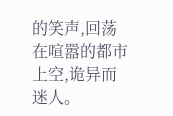的笑声,回荡在喧嚣的都市上空,诡异而迷人。